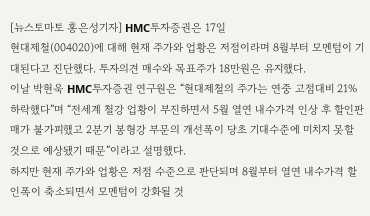[뉴스토마토 홍은성기자] HMC투자증권은 17일
현대제철(004020)에 대해 현재 주가와 업황은 저점이라며 8월부터 모멘텀이 기대된다고 진단했다. 투자의견 매수와 목표주가 18만원은 유지했다.
이날 박현욱 HMC투자증권 연구원은 “현대제철의 주가는 연중 고점대비 21% 하락했다”며 “전세계 철강 업황이 부진하면서 5월 열연 내수가격 인상 후 할인판매가 불가피했고 2분기 봉형강 부문의 개선폭이 당초 기대수준에 미치지 못할 것으로 예상됐기 때문”이라고 설명했다.
하지만 현재 주가와 업황은 저점 수준으로 판단되며 8월부터 열연 내수가격 할인폭이 축소되면서 모멘텀이 강화될 것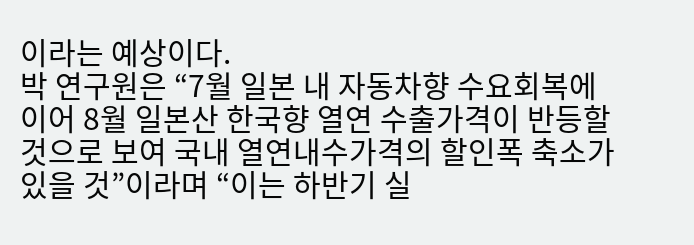이라는 예상이다.
박 연구원은 “7월 일본 내 자동차향 수요회복에 이어 8월 일본산 한국향 열연 수출가격이 반등할 것으로 보여 국내 열연내수가격의 할인폭 축소가 있을 것”이라며 “이는 하반기 실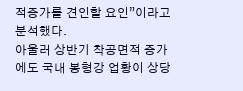적증가를 견인할 요인”이라고 분석했다.
아울러 상반기 착공면적 증가에도 국내 봉형강 업황이 상당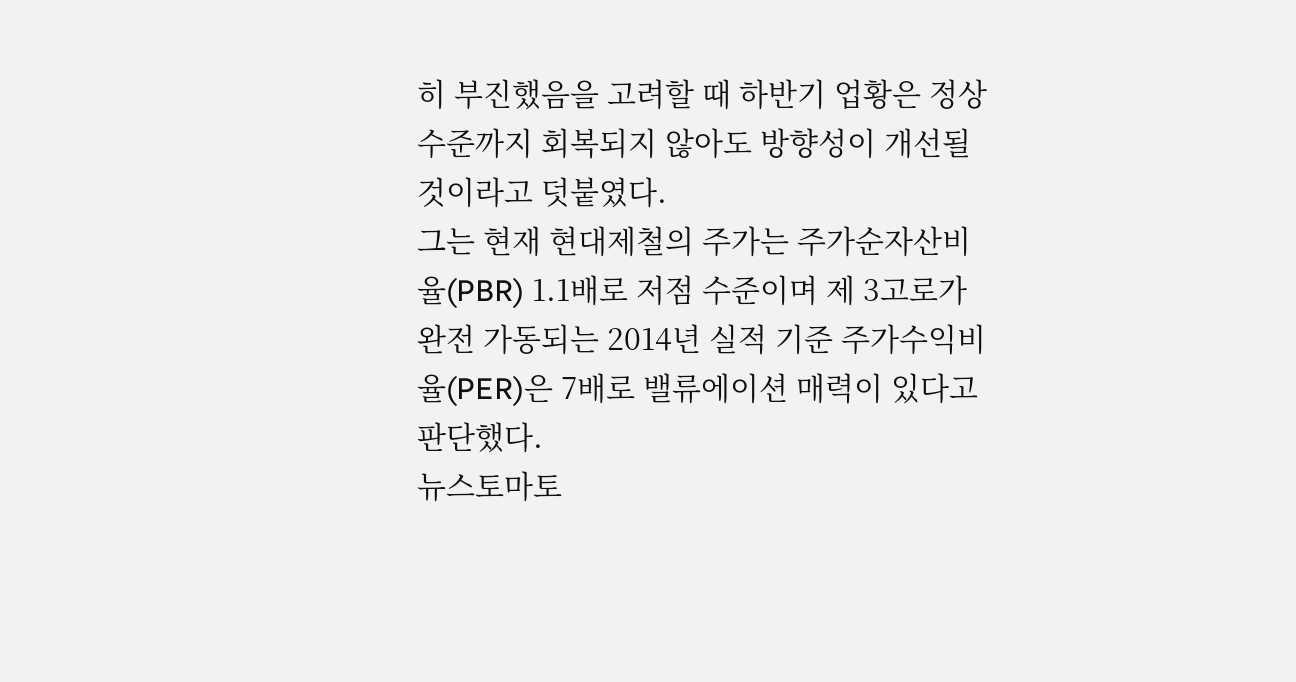히 부진했음을 고려할 때 하반기 업황은 정상수준까지 회복되지 않아도 방향성이 개선될 것이라고 덧붙였다.
그는 현재 현대제철의 주가는 주가순자산비율(PBR) 1.1배로 저점 수준이며 제 3고로가 완전 가동되는 2014년 실적 기준 주가수익비율(PER)은 7배로 밸류에이션 매력이 있다고 판단했다.
뉴스토마토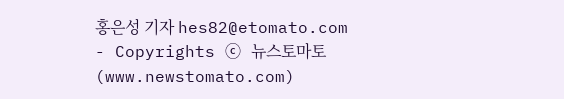홍은성 기자 hes82@etomato.com
- Copyrights ⓒ 뉴스토마토 (www.newstomato.com)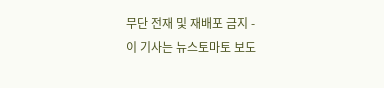무단 전재 및 재배포 금지 -
이 기사는 뉴스토마토 보도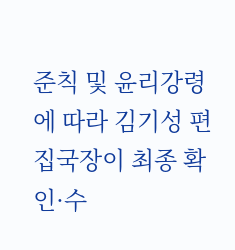준칙 및 윤리강령에 따라 김기성 편집국장이 최종 확인·수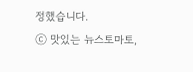정했습니다.
ⓒ 맛있는 뉴스토마토,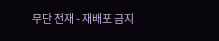무단 전재 - 재배포 금지